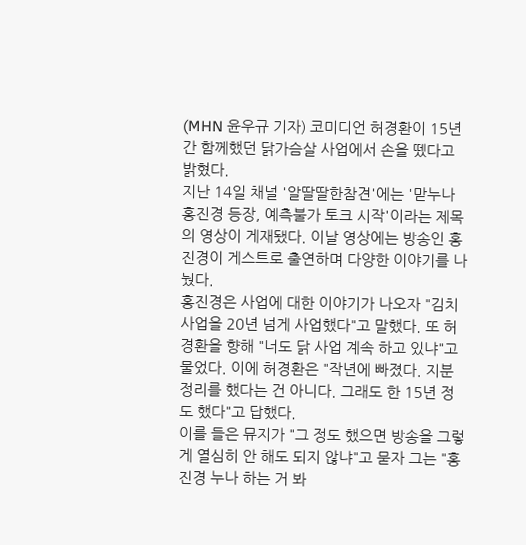(MHN 윤우규 기자) 코미디언 허경환이 15년간 함께했던 닭가슴살 사업에서 손을 뗐다고 밝혔다.
지난 14일 채널 '알딸딸한참견'에는 '맏누나 홍진경 등장, 예측불가 토크 시작'이라는 제목의 영상이 게재됐다. 이날 영상에는 방송인 홍진경이 게스트로 출연하며 다양한 이야기를 나눴다.
홍진경은 사업에 대한 이야기가 나오자 "김치 사업을 20년 넘게 사업했다"고 말했다. 또 허경환을 향해 "너도 닭 사업 계속 하고 있냐"고 물었다. 이에 허경환은 "작년에 빠졌다. 지분 정리를 했다는 건 아니다. 그래도 한 15년 정도 했다"고 답했다.
이를 들은 뮤지가 "그 정도 했으면 방송을 그렇게 열심히 안 해도 되지 않냐"고 묻자 그는 "홍진경 누나 하는 거 봐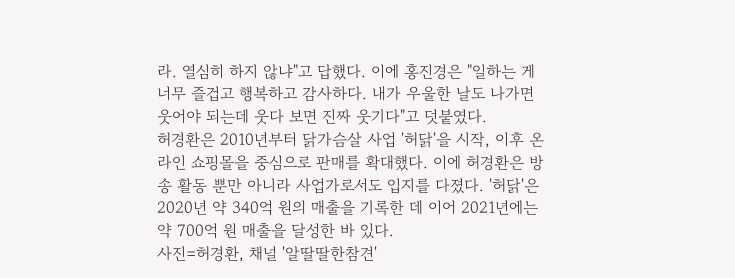라. 열심히 하지 않냐"고 답했다. 이에 홍진경은 "일하는 게 너무 즐겁고 행복하고 감사하다. 내가 우울한 날도 나가면 웃어야 되는데 웃다 보면 진짜 웃기다"고 덧붙였다.
허경환은 2010년부터 닭가슴살 사업 '허닭'을 시작, 이후 온라인 쇼핑몰을 중심으로 판매를 확대했다. 이에 허경환은 방송 활동 뿐만 아니라 사업가로서도 입지를 다졌다. '허닭'은 2020년 약 340억 원의 매출을 기록한 데 이어 2021년에는 약 700억 원 매출을 달성한 바 있다.
사진=허경환, 채널 '알딸딸한참견'